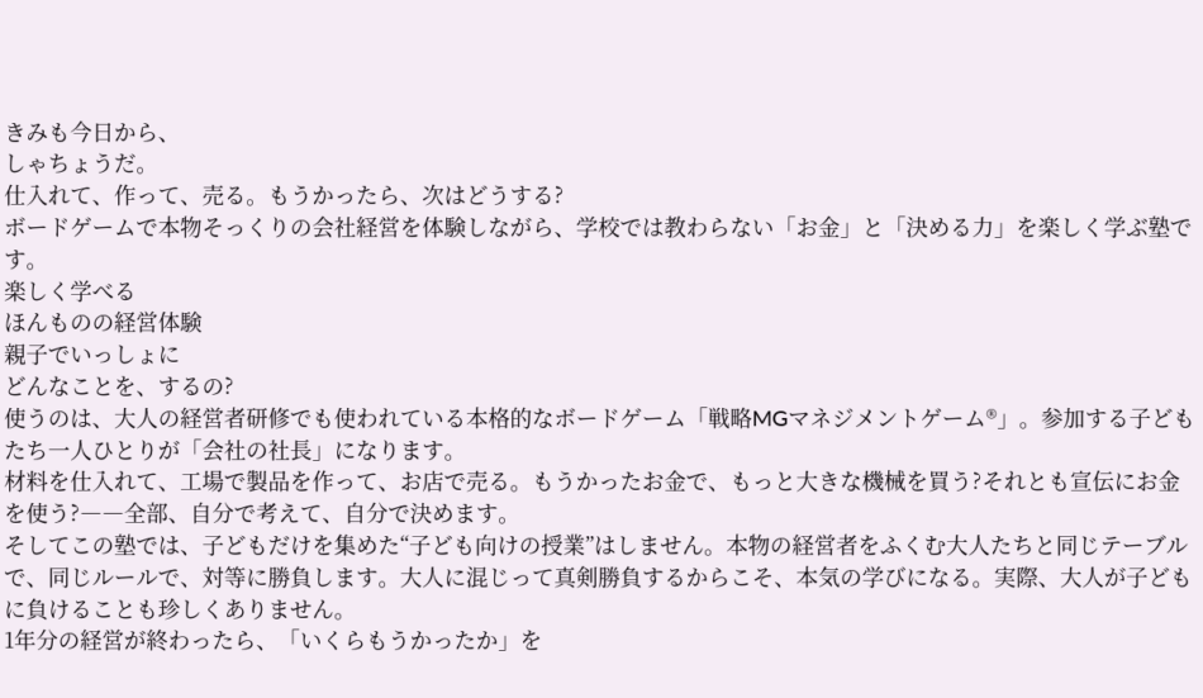きみも今日から、
しゃちょうだ。
仕入れて、作って、売る。もうかったら、次はどうする?
ボードゲームで本物そっくりの会社経営を体験しながら、学校では教わらない「お金」と「決める力」を楽しく学ぶ塾です。
楽しく学べる
ほんものの経営体験
親子でいっしょに
どんなことを、するの?
使うのは、大人の経営者研修でも使われている本格的なボードゲーム「戦略MGマネジメントゲーム®」。参加する子どもたち一人ひとりが「会社の社長」になります。
材料を仕入れて、工場で製品を作って、お店で売る。もうかったお金で、もっと大きな機械を買う?それとも宣伝にお金を使う?――全部、自分で考えて、自分で決めます。
そしてこの塾では、子どもだけを集めた“子ども向けの授業”はしません。本物の経営者をふくむ大人たちと同じテーブルで、同じルールで、対等に勝負します。大人に混じって真剣勝負するからこそ、本気の学びになる。実際、大人が子どもに負けることも珍しくありません。
1年分の経営が終わったら、「いくらもうかったか」を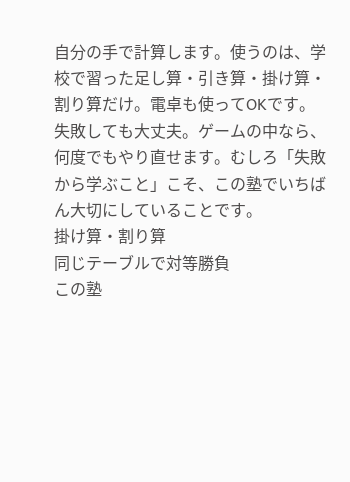自分の手で計算します。使うのは、学校で習った足し算・引き算・掛け算・割り算だけ。電卓も使ってOKです。
失敗しても大丈夫。ゲームの中なら、何度でもやり直せます。むしろ「失敗から学ぶこと」こそ、この塾でいちばん大切にしていることです。
掛け算・割り算
同じテーブルで対等勝負
この塾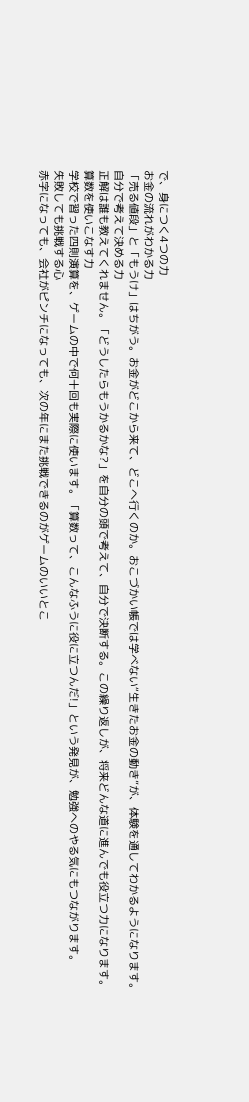で、身につく4つの力
お金の流れがわかる力
「売る値段」と「もうけ」はちがう。お金がどこから来て、どこへ行くのか。おこづかい帳では学べない“生きたお金の動き”が、体験を通してわかるようになります。
自分で考えて決める力
正解は誰も教えてくれません。「どうしたらもうかるかな?」を自分の頭で考えて、自分で決断する。この繰り返しが、将来どんな道に進んでも役立つ力になります。
算数を使いこなす力
学校で習った四則演算を、ゲームの中で何十回も実際に使います。「算数って、こんなふうに役に立つんだ!」という発見が、勉強へのやる気にもつながります。
失敗しても挑戦する心
赤字になっても、会社がピンチになっても、次の年にまた挑戦できるのがゲームのいいとこ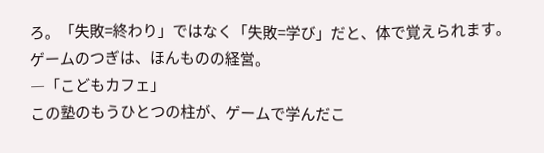ろ。「失敗=終わり」ではなく「失敗=学び」だと、体で覚えられます。
ゲームのつぎは、ほんものの経営。
―「こどもカフェ」
この塾のもうひとつの柱が、ゲームで学んだこ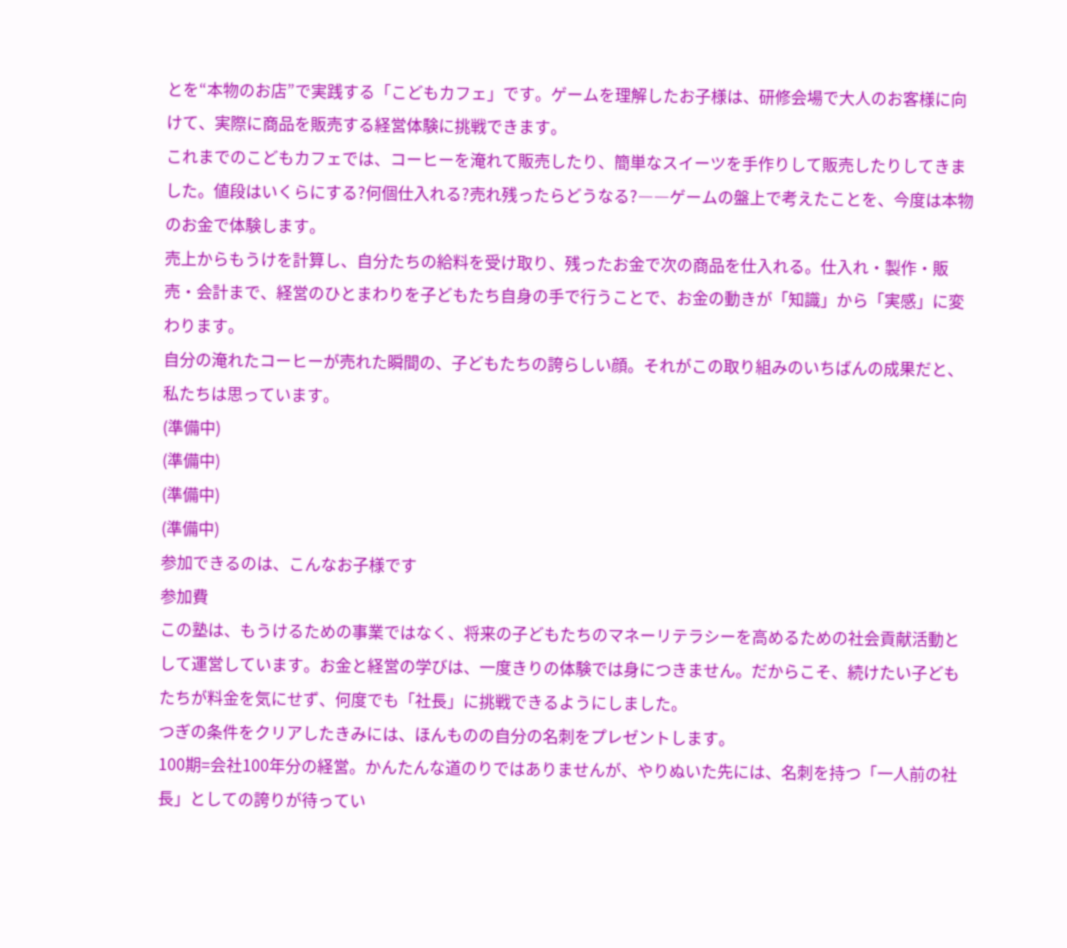とを“本物のお店”で実践する「こどもカフェ」です。ゲームを理解したお子様は、研修会場で大人のお客様に向けて、実際に商品を販売する経営体験に挑戦できます。
これまでのこどもカフェでは、コーヒーを淹れて販売したり、簡単なスイーツを手作りして販売したりしてきました。値段はいくらにする?何個仕入れる?売れ残ったらどうなる?――ゲームの盤上で考えたことを、今度は本物のお金で体験します。
売上からもうけを計算し、自分たちの給料を受け取り、残ったお金で次の商品を仕入れる。仕入れ・製作・販売・会計まで、経営のひとまわりを子どもたち自身の手で行うことで、お金の動きが「知識」から「実感」に変わります。
自分の淹れたコーヒーが売れた瞬間の、子どもたちの誇らしい顔。それがこの取り組みのいちばんの成果だと、私たちは思っています。
(準備中)
(準備中)
(準備中)
(準備中)
参加できるのは、こんなお子様です
参加費
この塾は、もうけるための事業ではなく、将来の子どもたちのマネーリテラシーを高めるための社会貢献活動として運営しています。お金と経営の学びは、一度きりの体験では身につきません。だからこそ、続けたい子どもたちが料金を気にせず、何度でも「社長」に挑戦できるようにしました。
つぎの条件をクリアしたきみには、ほんものの自分の名刺をプレゼントします。
100期=会社100年分の経営。かんたんな道のりではありませんが、やりぬいた先には、名刺を持つ「一人前の社長」としての誇りが待ってい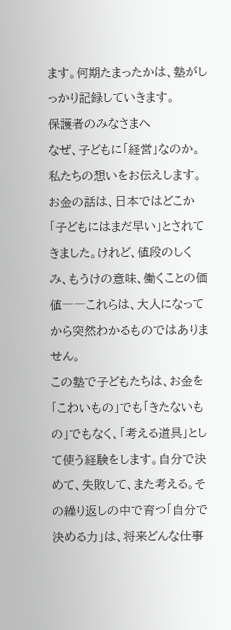ます。何期たまったかは、塾がしっかり記録していきます。
保護者のみなさまへ
なぜ、子どもに「経営」なのか。私たちの想いをお伝えします。
お金の話は、日本ではどこか「子どもにはまだ早い」とされてきました。けれど、値段のしくみ、もうけの意味、働くことの価値――これらは、大人になってから突然わかるものではありません。
この塾で子どもたちは、お金を「こわいもの」でも「きたないもの」でもなく、「考える道具」として使う経験をします。自分で決めて、失敗して、また考える。その繰り返しの中で育つ「自分で決める力」は、将来どんな仕事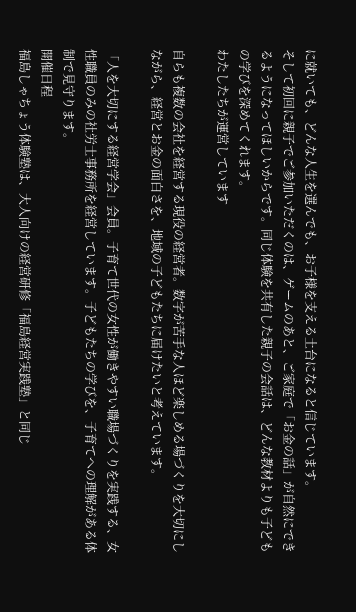に就いても、どんな人生を選んでも、お子様を支える土台になると信じています。
そして初回に親子でご参加いただくのは、ゲームのあと、ご家庭で「お金の話」が自然にできるようになってほしいからです。同じ体験を共有した親子の会話は、どんな教材よりも子どもの学びを深めてくれます。
わたしたちが運営しています

自らも複数の会社を経営する現役の経営者。数字が苦手な人ほど楽しめる場づくりを大切にしながら、経営とお金の面白さを、地域の子どもたちに届けたいと考えています。

「人を大切にする経営学会」会員。子育て世代の女性が働きやすい職場づくりを実践する、女性職員のみの社労士事務所を経営しています。子どもたちの学びを、子育てへの理解がある体制で見守ります。
開催日程
福島しゃちょう体験塾は、大人向けの経営研修「福島経営実践塾」と同じ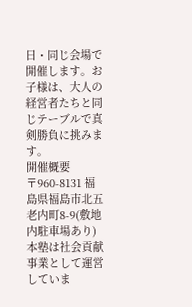日・同じ会場で開催します。お子様は、大人の経営者たちと同じテーブルで真剣勝負に挑みます。
開催概要
〒960-8131 福島県福島市北五老内町8-9(敷地内駐車場あり)
本塾は社会貢献事業として運営していま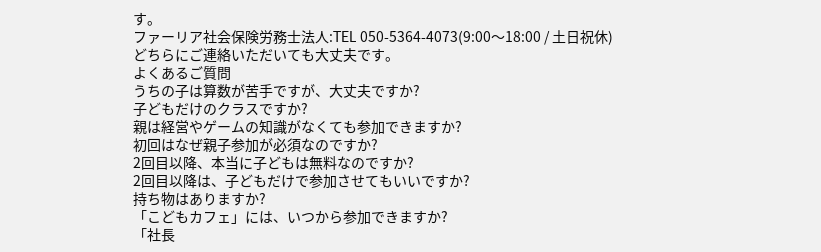す。
ファーリア社会保険労務士法人:TEL 050-5364-4073(9:00〜18:00 / 土日祝休)
どちらにご連絡いただいても大丈夫です。
よくあるご質問
うちの子は算数が苦手ですが、大丈夫ですか?
子どもだけのクラスですか?
親は経営やゲームの知識がなくても参加できますか?
初回はなぜ親子参加が必須なのですか?
2回目以降、本当に子どもは無料なのですか?
2回目以降は、子どもだけで参加させてもいいですか?
持ち物はありますか?
「こどもカフェ」には、いつから参加できますか?
「社長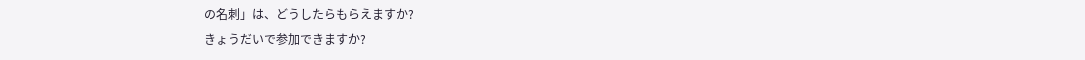の名刺」は、どうしたらもらえますか?
きょうだいで参加できますか?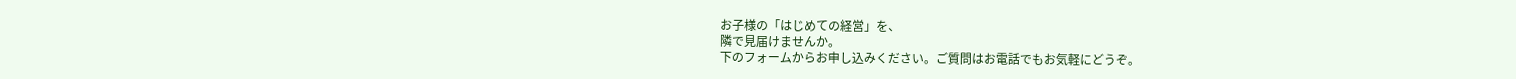お子様の「はじめての経営」を、
隣で見届けませんか。
下のフォームからお申し込みください。ご質問はお電話でもお気軽にどうぞ。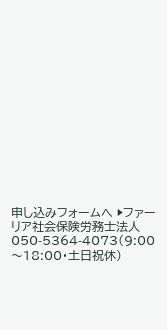申し込みフォームへ ▶ファーリア社会保険労務士法人 050-5364-4073(9:00〜18:00・土日祝休)